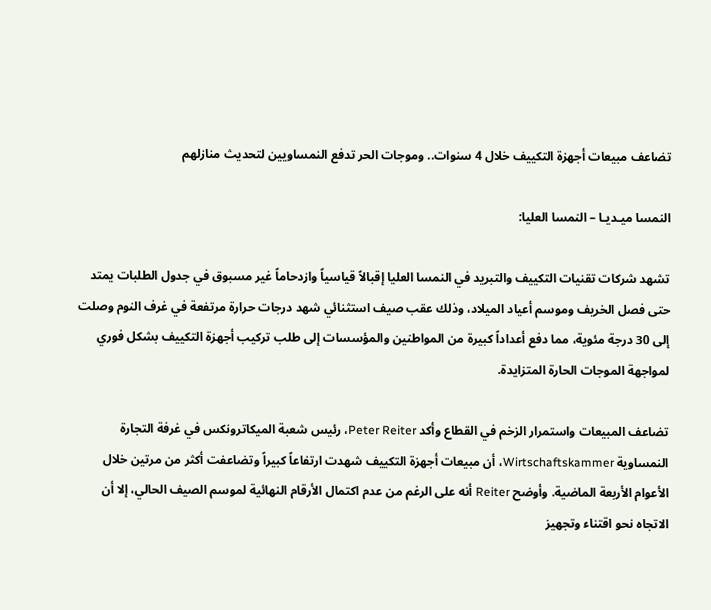تضاعف مبيعات أجهزة التكييف خلال 4 سنوات.. وموجات الحر تدفع النمساويين لتحديث منازلهم

النمسا ميـديـا – النمسا العليا:

تشهد شركات تقنيات التكييف والتبريد في النمسا العليا إقبالاً قياسياً وازدحاماً غير مسبوق في جدول الطلبات يمتد حتى فصل الخريف وموسم أعياد الميلاد، وذلك عقب صيف استثنائي شهد درجات حرارة مرتفعة في غرف النوم وصلت إلى 30 درجة مئوية، مما دفع أعداداً كبيرة من المواطنين والمؤسسات إلى طلب تركيب أجهزة التكييف بشكل فوري لمواجهة الموجات الحارة المتزايدة.

تضاعف المبيعات واستمرار الزخم في القطاع وأكد Peter Reiter، رئيس شعبة الميكاترونكس في غرفة التجارة النمساوية Wirtschaftskammer، أن مبيعات أجهزة التكييف شهدت ارتفاعاً كبيراً وتضاعفت أكثر من مرتين خلال الأعوام الأربعة الماضية. وأوضح Reiter أنه على الرغم من عدم اكتمال الأرقام النهائية لموسم الصيف الحالي، إلا أن الاتجاه نحو اقتناء وتجهيز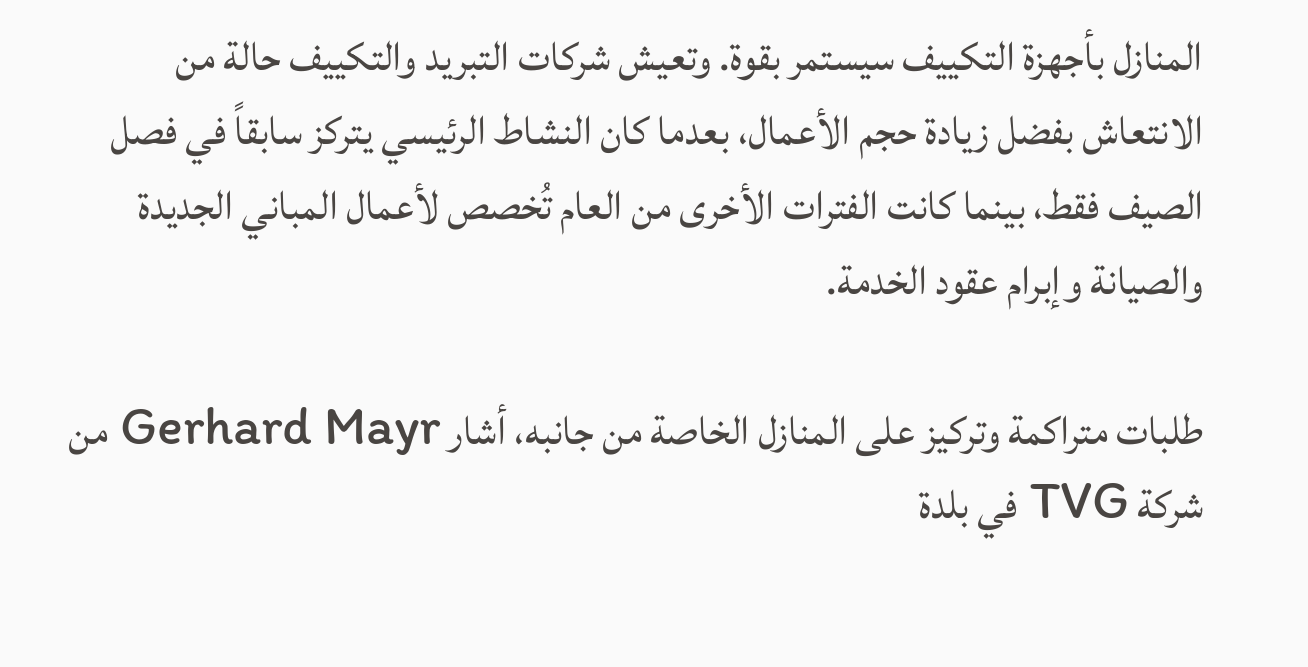المنازل بأجهزة التكييف سيستمر بقوة. وتعيش شركات التبريد والتكييف حالة من الانتعاش بفضل زيادة حجم الأعمال، بعدما كان النشاط الرئيسي يتركز سابقاً في فصل الصيف فقط، بينما كانت الفترات الأخرى من العام تُخصص لأعمال المباني الجديدة والصيانة وإبرام عقود الخدمة.

طلبات متراكمة وتركيز على المنازل الخاصة من جانبه، أشار Gerhard Mayr من شركة TVG في بلدة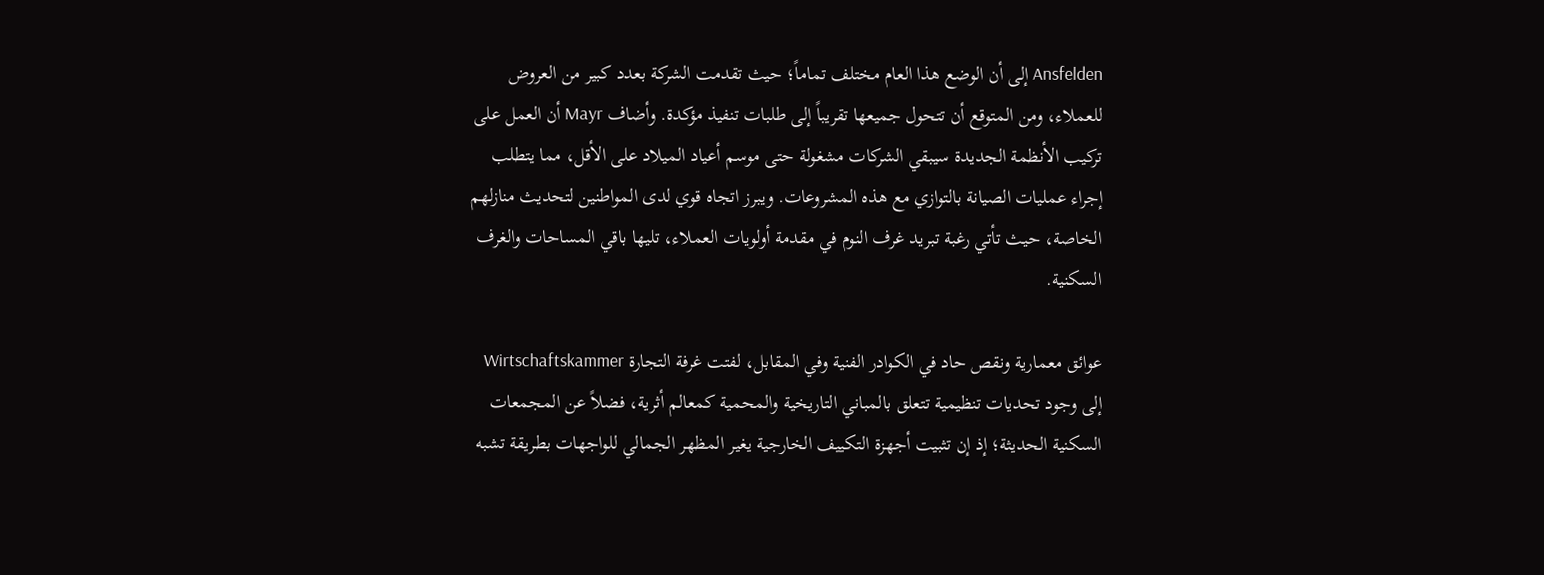Ansfelden إلى أن الوضع هذا العام مختلف تماماً؛ حيث تقدمت الشركة بعدد كبير من العروض للعملاء، ومن المتوقع أن تتحول جميعها تقريباً إلى طلبات تنفيذ مؤكدة. وأضاف Mayr أن العمل على تركيب الأنظمة الجديدة سيبقي الشركات مشغولة حتى موسم أعياد الميلاد على الأقل، مما يتطلب إجراء عمليات الصيانة بالتوازي مع هذه المشروعات. ويبرز اتجاه قوي لدى المواطنين لتحديث منازلهم الخاصة، حيث تأتي رغبة تبريد غرف النوم في مقدمة أولويات العملاء، تليها باقي المساحات والغرف السكنية.

عوائق معمارية ونقص حاد في الكوادر الفنية وفي المقابل، لفتت غرفة التجارة Wirtschaftskammer إلى وجود تحديات تنظيمية تتعلق بالمباني التاريخية والمحمية كمعالم أثرية، فضلاً عن المجمعات السكنية الحديثة؛ إذ إن تثبيت أجهزة التكييف الخارجية يغير المظهر الجمالي للواجهات بطريقة تشبه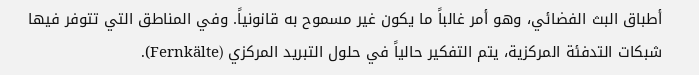أطباق البث الفضائي، وهو أمر غالباً ما يكون غير مسموح به قانونياً. وفي المناطق التي تتوفر فيها شبكات التدفئة المركزية، يتم التفكير حالياً في حلول التبريد المركزي (Fernkälte).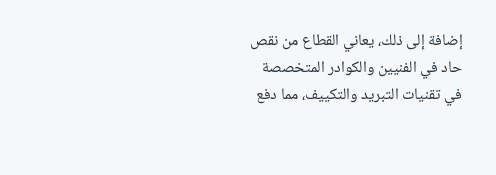إضافة إلى ذلك، يعاني القطاع من نقص حاد في الفنيين والكوادر المتخصصة في تقنيات التبريد والتكييف، مما دفع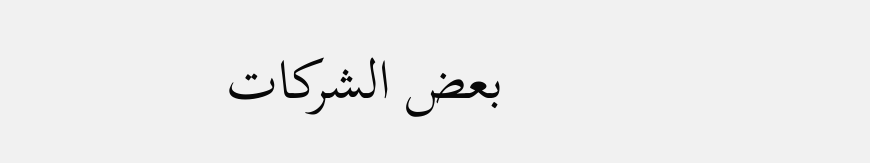بعض الشركات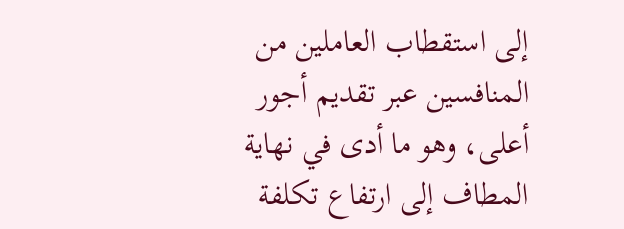إلى استقطاب العاملين من المنافسين عبر تقديم أجور أعلى، وهو ما أدى في نهاية المطاف إلى ارتفاع تكلفة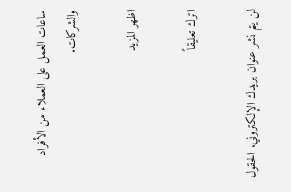ساعات العمل على العملاء من الأفراد والشركات.

اظهر المزيد

اترك تعليقاً

لن يتم نشر عنوان بريدك الإلكتروني. الحقول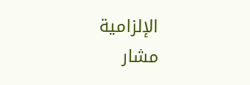الإلزامية مشار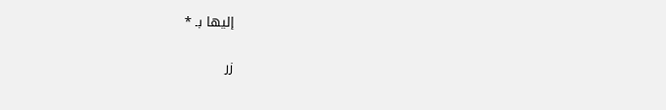إليها بـ *

زر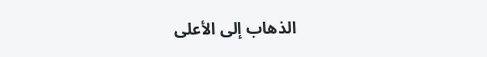الذهاب إلى الأعلى